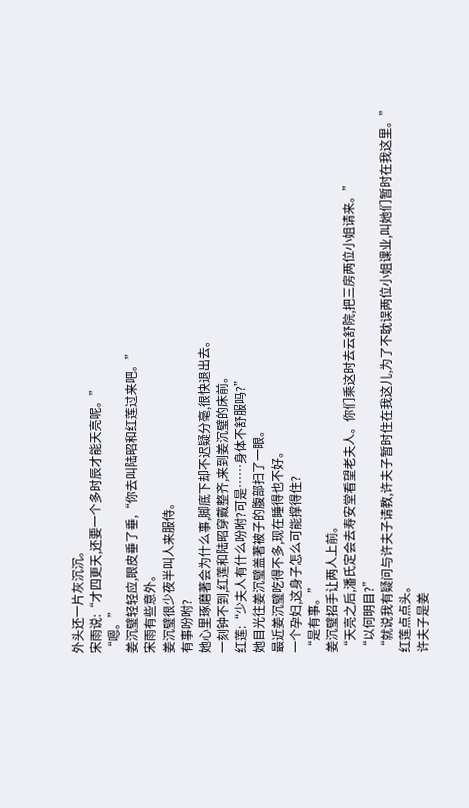外头还一片灰沉沉。
宋雨说:“才四更天,还要一个多时辰才能天亮呢。”
“嗯。”
姜沉璧轻轻应,眼皮垂了垂,“你去叫陆昭和红莲过来吧。”
宋雨有些意外。
姜沉璧很少夜半叫人来服侍。
有事吩咐?
她心里琢磨著会为什么事,脚底下却不迟疑分毫,很快退出去。
一刻钟不到,红莲和陆昭穿戴整齐,来到姜沉璧的床前。
红莲:“少夫人有什么吩咐?可是……身体不舒服吗?”
她目光往姜沉璧盖著被子的腹部扫了一眼。
最近姜沉璧吃得不多,现在睡得也不好。
一个孕妇,这身子怎么可能撑得住?
“是有事。”
姜沉璧招手让两人上前。
“天亮之后,潘氏定会去寿安堂看望老夫人。你们乘这时去云舒院,把三房两位小姐请来。”
“以何明目?”
“就说我有疑问与许夫子请教,许夫子暂时住在我这儿,为了不耽误两位小姐课业,叫她们暂时在我这里。”
红莲点点头。
许夫子是姜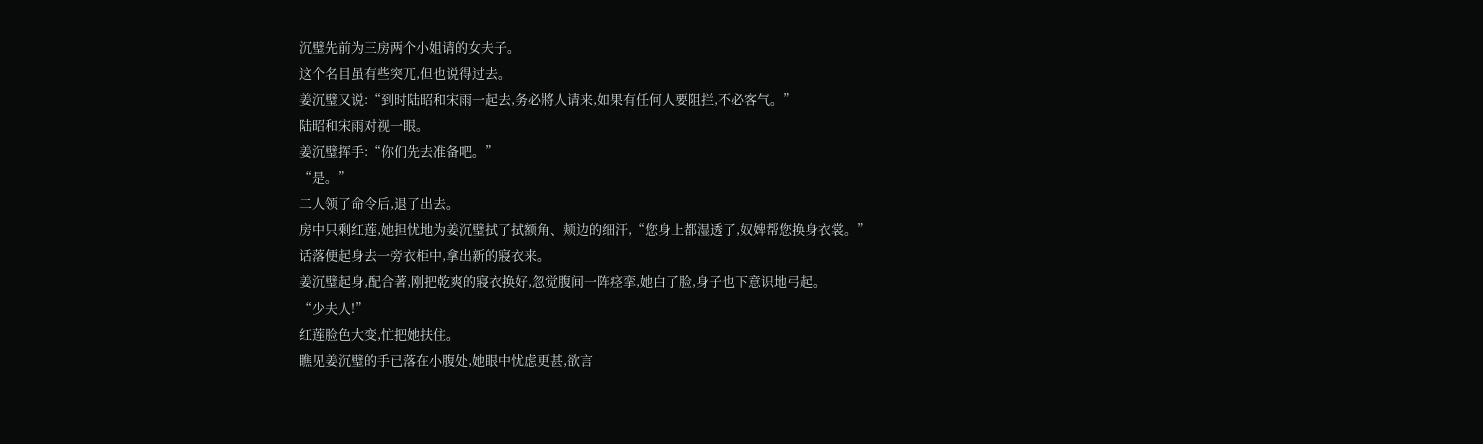沉璧先前为三房两个小姐请的女夫子。
这个名目虽有些突兀,但也说得过去。
姜沉璧又说:“到时陆昭和宋雨一起去,务必將人请来,如果有任何人要阻拦,不必客气。”
陆昭和宋雨对视一眼。
姜沉璧挥手:“你们先去准备吧。”
“是。”
二人领了命令后,退了出去。
房中只剩红莲,她担忧地为姜沉璧拭了拭额角、颊边的细汗,“您身上都湿透了,奴婢帮您换身衣裳。”
话落便起身去一旁衣柜中,拿出新的寢衣来。
姜沉璧起身,配合著,刚把乾爽的寢衣换好,忽觉腹间一阵痉挛,她白了脸,身子也下意识地弓起。
“少夫人!”
红莲脸色大变,忙把她扶住。
瞧见姜沉璧的手已落在小腹处,她眼中忧虑更甚,欲言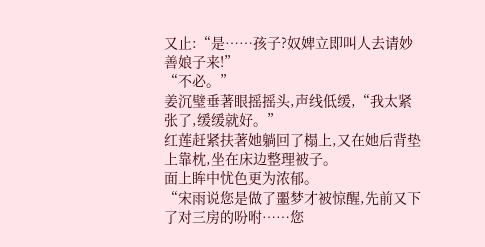又止:“是……孩子?奴婢立即叫人去请妙善娘子来!”
“不必。”
姜沉璧垂著眼摇摇头,声线低缓,“我太紧张了,缓缓就好。”
红莲赶紧扶著她躺回了榻上,又在她后背垫上靠枕,坐在床边整理被子。
面上眸中忧色更为浓郁。
“宋雨说您是做了噩梦才被惊醒,先前又下了对三房的吩咐……您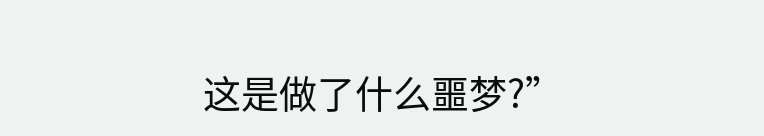这是做了什么噩梦?”